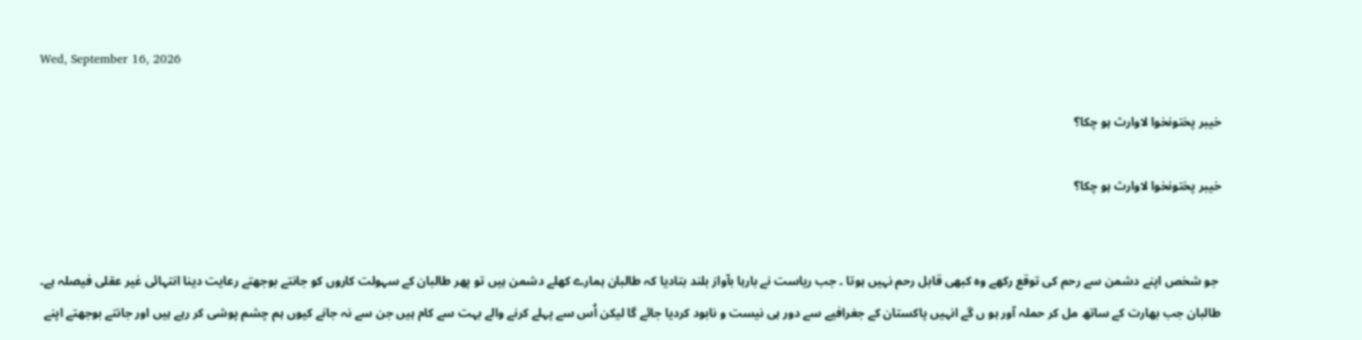Wed, September 16, 2026

خیبر پختونخوا لاوارث ہو چکا؟

خیبر پختونخوا لاوارث ہو چکا؟


 جو شخص اپنے دشمن سے رحم کی توقع رکھے وہ کبھی قابل رحم نہیں ہوتا ۔ جب ریاست نے بارہا بآواز بلند بتادیا کہ طالبان ہمارے کھلے دشمن ہیں تو پھر طالبان کے سہولت کاروں کو جانتے بوجھتے رعایت دینا انتہائی غیر عقلی فیصلہ ہے۔ طالبان جب بھارت کے ساتھ مل کر حملہ آور ہو ں گے انہیں پاکستان کے جغرافیے سے دور ہی نیست و نابود کردیا جائے گا لیکن اُس سے پہلے کرنے والے بہت سے کام ہیں جن سے نہ جانے کیوں ہم چشم پوشی کر رہے ہیں اور جانتے بوجھتے اپنے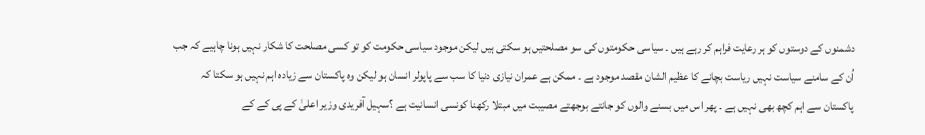دشمنوں کے دوستوں کو ہر رعایت فراہم کر رہے ہیں ۔ سیاسی حکومتوں کی سو مصلحتیں ہو سکتی ہیں لیکن موجود سیاسی حکومت کو تو کسی مصلحت کا شکار نہیں ہونا چاہیے کہ جب اُن کے سامنے سیاست نہیں ریاست بچانے کا عظیم الشان مقصد موجود ہے ۔ ممکن ہے عمران نیازی دنیا کا سب سے پاپولر انسان ہو لیکن وہ پاکستان سے زیادہ اہم نہیں ہو سکتا کہ پاکستان سے اہم کچھ بھی نہیں ہے ۔ پھر اس میں بسنے والوں کو جانتے بوجھتے مصیبت میں مبتلا رکھنا کونسی انسانیت ہے ؟سہیل آفریدی وزیر اعلیٰ کے پی کے کے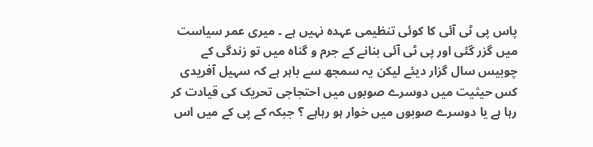پاس پی ٹی آئی کا کوئی تنظیمی عہدہ نہیں ہے ۔ میری عمر سیاست میں گزر گئی اور پی ٹی آئی بنانے کے جرم و گناہ میں تو زندگی کے چوبیس سال گزار دیئے لیکن یہ سمجھ سے باہر ہے کہ سہیل آفریدی کس حیثیت میں دوسرے صوبوں میں احتجاجی تحریک کی قیادت کر رہا ہے یا دوسرے صوبوں میں خوار ہو رہاہے ؟ جبکہ کے پی کے میں اس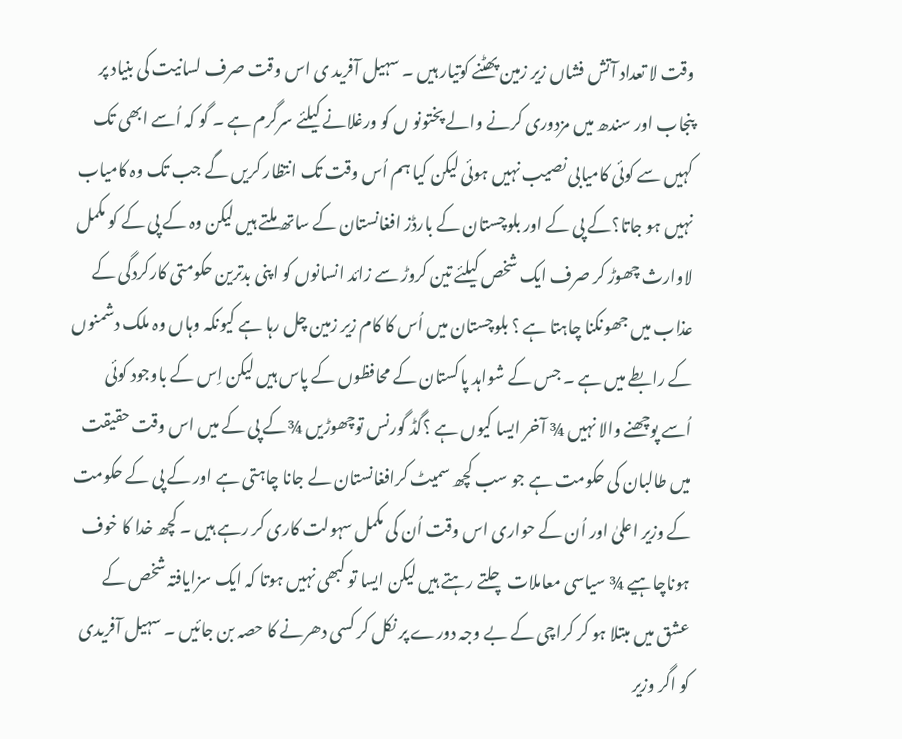وقت لا تعداد آتش فشاں زیر زمین پھٹنے کوتیار ہیں ۔ سہیل آفرید ی اس وقت صرف لسانیت کی بنیاد پر پنجاب اور سندھ میں مزدوری کرنے والے پختونو ں کو ورغلانے کیلئے سرگرم ہے ۔ گو کہ اُسے ابھی تک کہیں سے کوئی کامیابی نصیب نہیں ہوئی لیکن کیا ہم اُس وقت تک انتظار کریں گے جب تک وہ کامیاب نہیں ہو جاتا؟کے پی کے اور بلوچستان کے بارڈز افغانستان کے ساتھ ملتے ہیں لیکن وہ کے پی کے کو مکمل لاوارث چھوڑ کر صرف ایک شخص کیلئے تین کروڑ سے زائد انسانوں کو اپنی بدترین حکومتی کارکردگی کے عذاب میں جھونکنا چاہتا ہے ؟ بلوچستان میں اُس کا کام زیر زمین چل رہا ہے کیونکہ وہاں وہ ملک دشمنوں کے رابطے میں ہے ۔ جس کے شواہد پاکستان کے محافظوں کے پاس ہیں لیکن اِس کے باوجود کوئی اُسے پوچھنے والا نہیں ¾ آخر ایسا کیوں ہے ؟گڈ گورنس توچھوڑیں ¾کے پی کے میں اس وقت حقیقت میں طالبان کی حکومت ہے جو سب کچھ سمیٹ کرافغانستان لے جانا چاہتی ہے اور کے پی کے حکومت کے وزیر اعلیٰ اور اُن کے حواری اس وقت اُن کی مکمل سہولت کاری کر رہے ہیں ۔ کچھ خدا کا خوف ہوناچاہیے ¾ سیاسی معاملات چلتے رہتے ہیں لیکن ایسا تو کبھی نہیں ہوتا کہ ایک سزایافتہ شخص کے عشق میں مبتلا ہو کر کراچی کے بے وجہ دورے پر نکل کر کسی دھرنے کا حصہ بن جائیں ۔ سہیل آفریدی کو اگر وزیر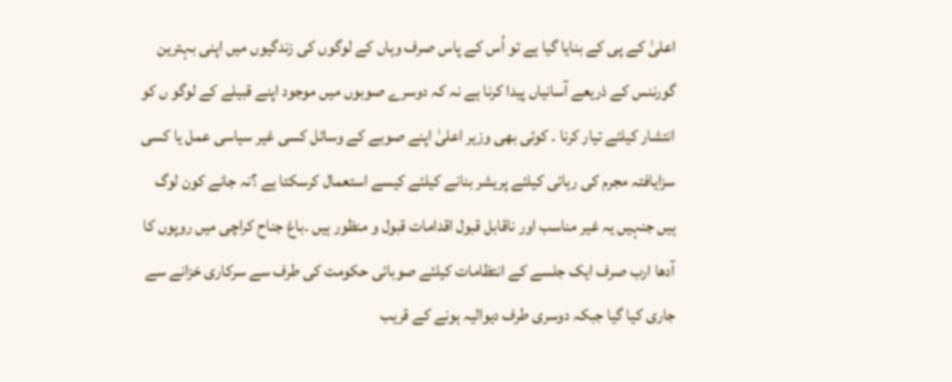اعلیٰ کے پی کے بنایا گیا ہے تو اُس کے پاس صرف وہاں کے لوگوں کی زندگیوں میں اپنی بہترین گورننس کے ذریعے آسانیاں پیدا کرنا ہے نہ کہ دوسرے صوبوں میں موجود اپنے قبیلے کے لوگو ں کو انتشار کیلئے تیار کرنا ۔ کوئی بھی وزیر اعلیٰ اپنے صوبے کے وسائل کسی غیر سیاسی عمل یا کسی سزایافتہ مجرم کی رہائی کیلئے پریشر بنانے کیلئے کیسے استعمال کرسکتا ہے ؟نہ جانے کون لوگ ہیں جنہیں یہ غیر مناسب اور ناقابل قبول اقدامات قبول و منظور ہیں ۔باغ جناح کراچی میں روپوں کا آدھا ارب صرف ایک جلسے کے انتظامات کیلئے صوبائی حکومت کی طرف سے سرکاری خزانے سے جاری کیا گیا جبکہ دوسری طرف دیوالیہ ہونے کے قریب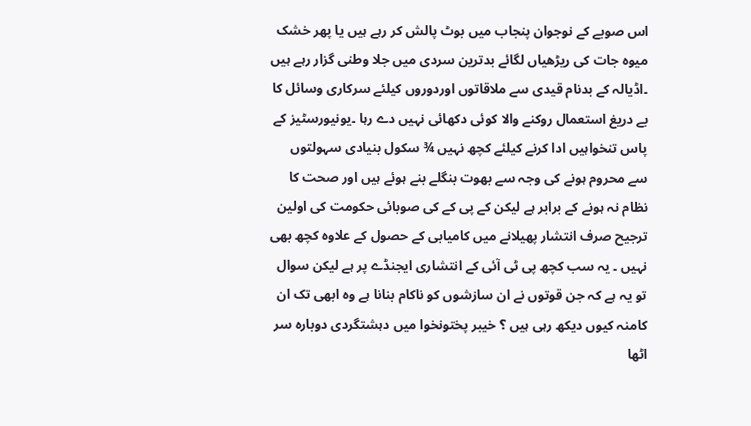اس صوبے کے نوجوان پنجاب میں بوٹ پالش کر رہے ہیں یا پھر خشک میوہ جات کی ریڑھیاں لگائے بدترین سردی میں جلا وطنی گزار رہے ہیں ۔اڈیالہ کے بدنام قیدی سے ملاقاتوں اوردوروں کیلئے سرکاری وسائل کا بے دریغ استعمال روکنے والا کوئی دکھائی نہیں دے رہا ۔یونیورسٹیز کے پاس تنخواہیں ادا کرنے کیلئے کچھ نہیں ¾ سکول بنیادی سہولتوں سے محروم ہونے کی وجہ سے بھوت بنگلے بنے ہوئے ہیں اور صحت کا نظام نہ ہونے کے برابر ہے لیکن کے پی کے کی صوبائی حکومت کی اولین ترجیح صرف انتشار پھیلانے میں کامیابی کے حصول کے علاوہ کچھ بھی نہیں ۔ یہ سب کچھ پی ٹی آئی کے انتشاری ایجنڈے پر ہے لیکن سوال تو یہ ہے کہ جن قوتوں نے ان سازشوں کو ناکام بنانا ہے وہ ابھی تک ان کامنہ کیوں دیکھ رہی ہیں ؟ خیبر پختونخوا میں دہشتگردی دوبارہ سر اٹھا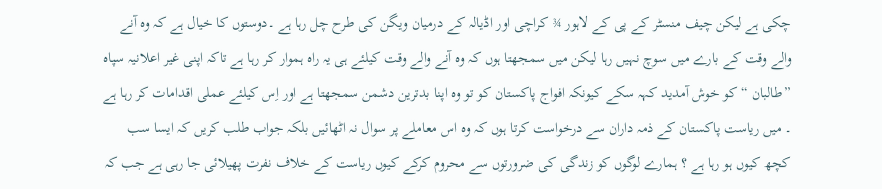چکی ہے لیکن چیف منسٹر کے پی کے لاہور ¾ کراچی اور اڈیالہ کے درمیان ویگن کی طرح چل رہا ہے ۔دوستوں کا خیال ہے کہ وہ آنے والے وقت کے بارے میں سوچ نہیں رہا لیکن میں سمجھتا ہوں کہ وہ آنے والے وقت کیلئے ہی یہ راہ ہموار کر رہا ہے تاکہ اپنی غیر اعلانیہ سپاہ ”طالبان “کو خوش آمدید کہہ سکے کیونکہ افواج پاکستان کو تو وہ اپنا بدترین دشمن سمجھتا ہے اور اِس کیلئے عملی اقدامات کر رہا ہے ۔ میں ریاست پاکستان کے ذمہ داران سے درخواست کرتا ہوں کہ وہ اس معاملے پر سوال نہ اٹھائیں بلکہ جواب طلب کریں کہ ایسا سب کچھ کیوں ہو رہا ہے ؟ ہمارے لوگوں کو زندگی کی ضرورتوں سے محروم کرکے کیوں ریاست کے خلاف نفرت پھیلائی جا رہی ہے جب کہ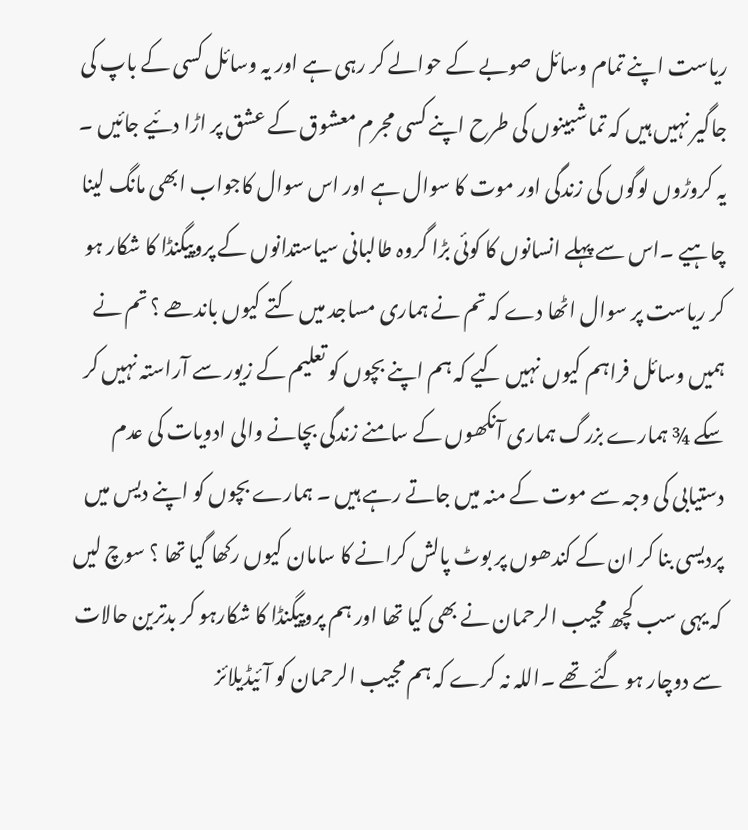ریاست اپنے تمام وسائل صوبے کے حوالے کر رہی ہے اور یہ وسائل کسی کے باپ کی جاگیر نہیں ہیں کہ تماشبینوں کی طرح اپنے کسی مجرم معشوق کے عشق پر اڑا دئیے جائیں ۔
یہ کروڑوں لوگوں کی زندگی اور موت کا سوال ہے اور اس سوال کاجواب ابھی مانگ لینا چاہیے ۔اس سے پہلے انسانوں کا کوئی بڑا گروہ طالبانی سیاستدانوں کے پروپیگنڈا کا شکار ہو کر ریاست پر سوال اٹھا دے کہ تم نے ہماری مساجد میں کتے کیوں باندھے ؟ تم نے ہمیں وسائل فراہم کیوں نہیں کیے کہ ہم اپنے بچوں کو تعلیم کے زیور سے آراستہ نہیں کر سکے ¾ ہمارے بزرگ ہماری آنکھوں کے سامنے زندگی بچانے والی ادویات کی عدم دستیابی کی وجہ سے موت کے منہ میں جاتے رہے ہیں ۔ ہمارے بچوں کو اپنے دیس میں پردیسی بنا کر ان کے کندھوں پر بوٹ پالش کرانے کا سامان کیوں رکھا گیا تھا ؟ سوچ لیں کہ یہی سب کچھ مجیب الرحمان نے بھی کیا تھا اور ہم پروپیگنڈا کا شکارہو کر بدترین حالات سے دوچار ہو گئے تھے ۔اللہ نہ کرے کہ ہم مجیب الرحمان کو آئیڈیلائز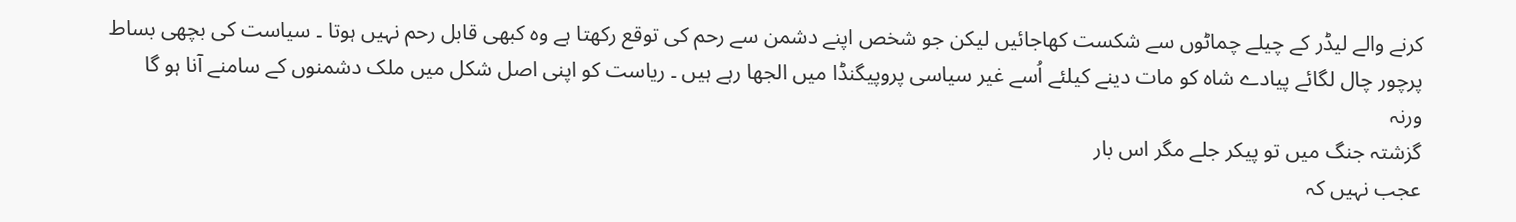کرنے والے لیڈر کے چیلے چماٹوں سے شکست کھاجائیں لیکن جو شخص اپنے دشمن سے رحم کی توقع رکھتا ہے وہ کبھی قابل رحم نہیں ہوتا ۔ سیاست کی بچھی بساط پرچور چال لگائے پیادے شاہ کو مات دینے کیلئے اُسے غیر سیاسی پروپیگنڈا میں الجھا رہے ہیں ۔ ریاست کو اپنی اصل شکل میں ملک دشمنوں کے سامنے آنا ہو گا ورنہ
گزشتہ جنگ میں تو پیکر جلے مگر اس بار
عجب نہیں کہ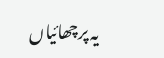یہ پرچھائیاں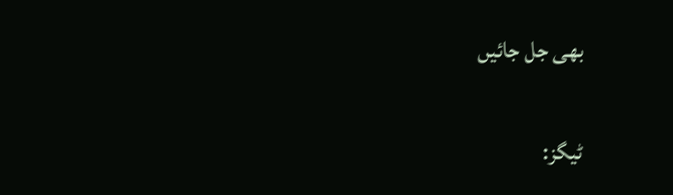بھی جل جائیں

ٹیگز: